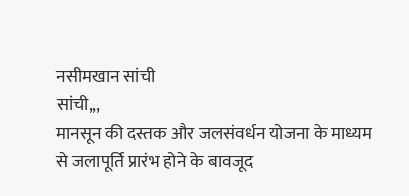नसीमखान सांची
सांची,,,
मानसून की दस्तक और जलसंवर्धन योजना के माध्यम से जलापूर्ति प्रारंभ होने के बावजूद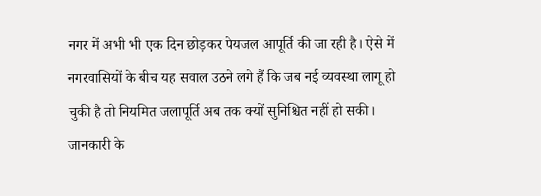नगर में अभी भी एक दिन छोड़कर पेयजल आपूर्ति की जा रही है। ऐसे में नगरवासियों के बीच यह सवाल उठने लगे हैं कि जब नई व्यवस्था लागू हो चुकी है तो नियमित जलापूर्ति अब तक क्यों सुनिश्चित नहीं हो सकी।
जानकारी के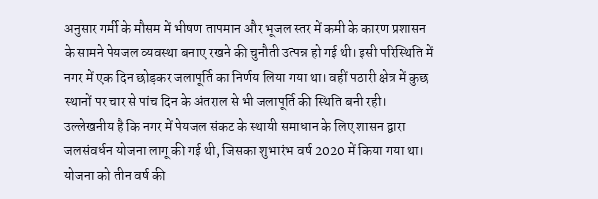अनुसार गर्मी के मौसम में भीषण तापमान और भूजल स्तर में कमी के कारण प्रशासन के सामने पेयजल व्यवस्था बनाए रखने की चुनौती उत्पन्न हो गई थी। इसी परिस्थिति में नगर में एक दिन छोड़कर जलापूर्ति का निर्णय लिया गया था। वहीं पठारी क्षेत्र में कुछ स्थानों पर चार से पांच दिन के अंतराल से भी जलापूर्ति की स्थिति बनी रही।
उल्लेखनीय है कि नगर में पेयजल संकट के स्थायी समाधान के लिए शासन द्वारा जलसंवर्धन योजना लागू की गई थी, जिसका शुभारंभ वर्ष 2020 में किया गया था। योजना को तीन वर्ष की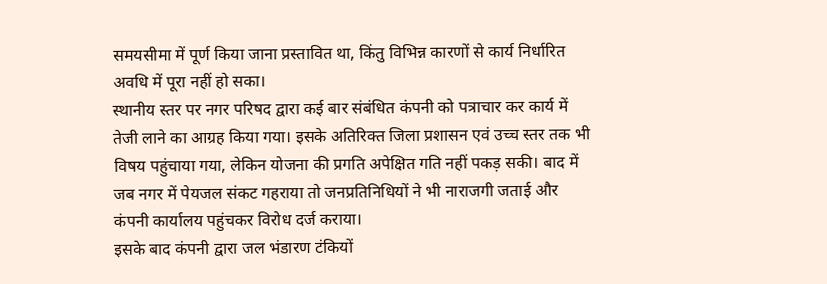समयसीमा में पूर्ण किया जाना प्रस्तावित था, किंतु विभिन्न कारणों से कार्य निर्धारित अवधि में पूरा नहीं हो सका।
स्थानीय स्तर पर नगर परिषद द्वारा कई बार संबंधित कंपनी को पत्राचार कर कार्य में तेजी लाने का आग्रह किया गया। इसके अतिरिक्त जिला प्रशासन एवं उच्च स्तर तक भी विषय पहुंचाया गया, लेकिन योजना की प्रगति अपेक्षित गति नहीं पकड़ सकी। बाद में जब नगर में पेयजल संकट गहराया तो जनप्रतिनिधियों ने भी नाराजगी जताई और कंपनी कार्यालय पहुंचकर विरोध दर्ज कराया।
इसके बाद कंपनी द्वारा जल भंडारण टंकियों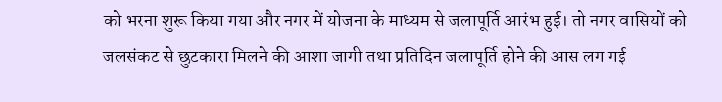को भरना शुरू किया गया और नगर में योजना के माध्यम से जलापूर्ति आरंभ हुई। तो नगर वासियों को जलसंकट से छुटकारा मिलने की आशा जागी तथा प्रतिदिन जलापूर्ति होने की आस लग गई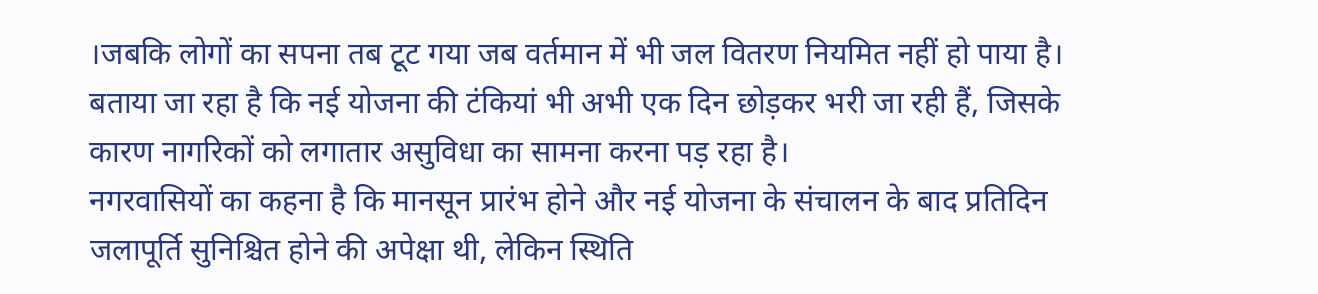।जबकि लोगों का सपना तब टूट गया जब वर्तमान में भी जल वितरण नियमित नहीं हो पाया है। बताया जा रहा है कि नई योजना की टंकियां भी अभी एक दिन छोड़कर भरी जा रही हैं, जिसके कारण नागरिकों को लगातार असुविधा का सामना करना पड़ रहा है।
नगरवासियों का कहना है कि मानसून प्रारंभ होने और नई योजना के संचालन के बाद प्रतिदिन जलापूर्ति सुनिश्चित होने की अपेक्षा थी, लेकिन स्थिति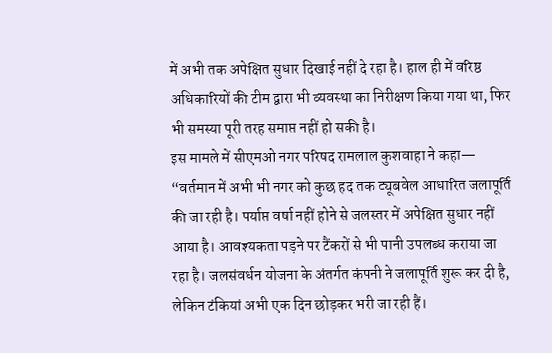में अभी तक अपेक्षित सुधार दिखाई नहीं दे रहा है। हाल ही में वरिष्ठ अधिकारियों की टीम द्वारा भी व्यवस्था का निरीक्षण किया गया था, फिर भी समस्या पूरी तरह समाप्त नहीं हो सकी है।
इस मामले में सीएमओ नगर परिषद रामलाल कुशवाहा ने कहा—
“वर्तमान में अभी भी नगर को कुछ हद तक ट्यूबवेल आधारित जलापूर्ति की जा रही है। पर्याप्त वर्षा नहीं होने से जलस्तर में अपेक्षित सुधार नहीं आया है। आवश्यकता पड़ने पर टैंकरों से भी पानी उपलब्ध कराया जा रहा है। जलसंवर्धन योजना के अंतर्गत कंपनी ने जलापूर्ति शुरू कर दी है, लेकिन टंकियां अभी एक दिन छोड़कर भरी जा रही हैं।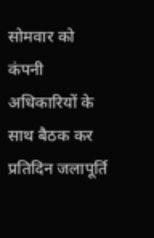सोमवार को कंपनी अधिकारियों के साथ बैठक कर प्रतिदिन जलापूर्ति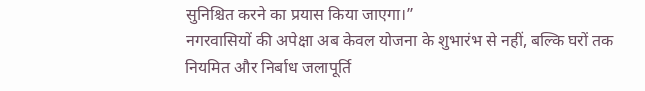सुनिश्चित करने का प्रयास किया जाएगा।”
नगरवासियों की अपेक्षा अब केवल योजना के शुभारंभ से नहीं, बल्कि घरों तक नियमित और निर्बाध जलापूर्ति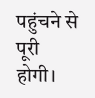पहुंचने से पूरी होगी।